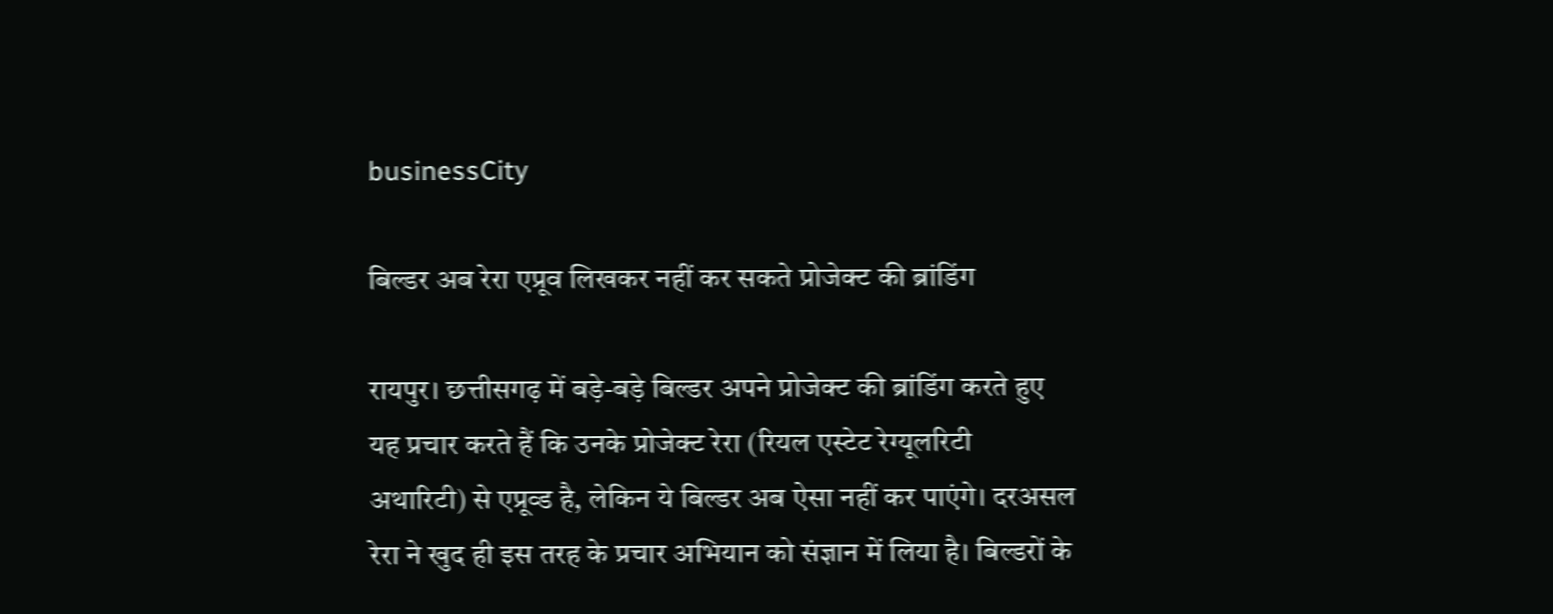businessCity

बिल्डर अब रेरा एप्रूव लिखकर नहीं कर सकते प्रोजेक्ट की ब्रांडिंग

रायपुर। छत्तीसगढ़ में बड़े-बड़े बिल्डर अपने प्रोजेक्ट की ब्रांडिंग करते हुए यह प्रचार करते हैं कि उनके प्रोजेक्ट रेरा (रियल एस्टेट रेग्यूलरिटी अथारिटी) से एप्रूव्ड है, लेकिन ये बिल्डर अब ऐसा नहीं कर पाएंगे। दरअसल रेरा ने खुद ही इस तरह के प्रचार अभियान को संज्ञान में लिया है। बिल्डरों के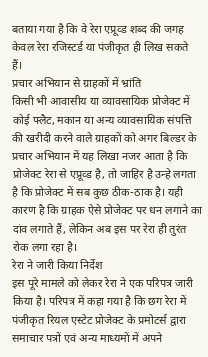बताया गया है कि वे रेरा एप्रूव्ड शब्द की जगह केवल रेरा रजिस्टर्ड या पंजीकृत ही लिख सकते हैं।
प्रचार अभियान से ग्राहकों में भ्रांति
किसी भी आवासीय या व्यावसायिक प्रोजेक्ट में कोई फ्लैट, मकान या अन्य व्यावसायिक संपत्ति की खरीदी करने वाले ग्राहकों को अगर बिल्डर के प्रचार अभियान में यह लिखा नजर आता है कि प्रोजेक्ट रेरा से एप्रूव्ड है, तो जाहिर है उन्हे लगता है कि प्रोजेक्ट में सब कुछ ठीक-ठाक है। यही कारण है कि ग्राहक ऐसे प्रोजेक्ट पर धन लगाने का दांव लगाते हैं, लेकिन अब इस पर रेरा ही तुरंत रोक लगा रहा है।
रेरा ने जारी किया निर्देश
इस पूरे मामले को लेकर रेरा ने एक परिपत्र जारी किया है। परिपत्र में कहा गया है कि छग रेरा में पंजीकृत रियल एस्टेट प्रोजेक्ट के प्रमोटर्स द्वारा समाचार पत्रों एवं अन्य माध्यमों में अपने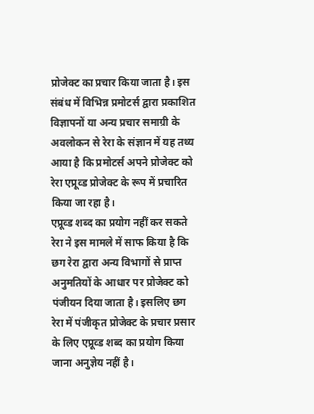प्रोजेक्ट का प्रचार किया जाता है। इस संबंध में विभिन्न प्रमोटर्स द्वारा प्रकाशित विज्ञापनों या अन्य प्रचार समाग्री के अवलोकन से रेरा के संज्ञान में यह तथ्य आया है कि प्रमोटर्स अपने प्रोजेक्ट को रेरा एप्रूव्ड प्रोजेक्ट के रूप में प्रचारित किया जा रहा है।
एप्रूव्ड शब्द का प्रयोग नहीं कर सकते
रेरा ने इस मामले में साफ किया है कि छग रेरा द्वारा अन्य विभागों से प्राप्त अनुमतियों के आधार पर प्रोजेक्ट को पंजीयन दिया जाता है। इसलिए छग रेरा में पंजीकृत प्रोजेक्ट के प्रचार प्रसार के लिए एप्रूव्ड शब्द का प्रयोग किया जाना अनुज्ञेय नहीं है।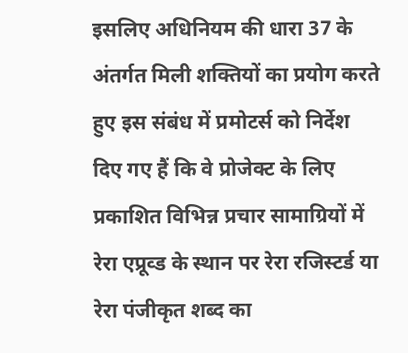इसलिए अधिनियम की धारा 37 के अंतर्गत मिली शक्तियों का प्रयोग करते हुए इस संबंध में प्रमोटर्स को निर्देश दिए गए हैं कि वे प्रोजेक्ट के लिए प्रकाशित विभिन्न प्रचार सामाग्रियों में रेरा एप्रूव्ड के स्थान पर रेरा रजिस्टर्ड या रेरा पंजीकृत शब्द का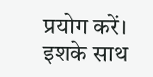प्रयोग करें। इशके साथ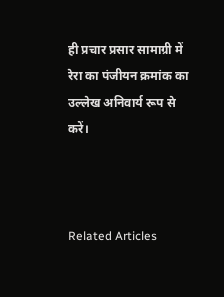ही प्रचार प्रसार सामाग्री में रेरा का पंजीयन क्रमांक का उल्लेख अनिवार्य रूप से करें।



Related Articles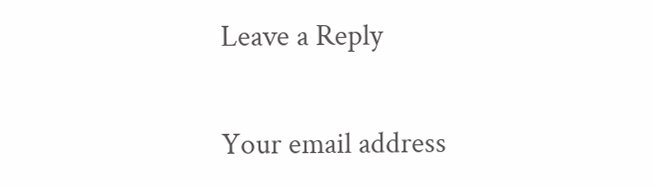Leave a Reply

Your email address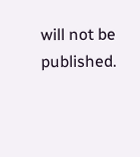will not be published.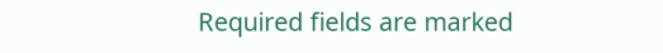Required fields are marked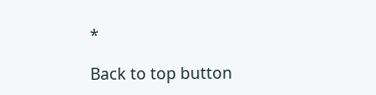*

Back to top button